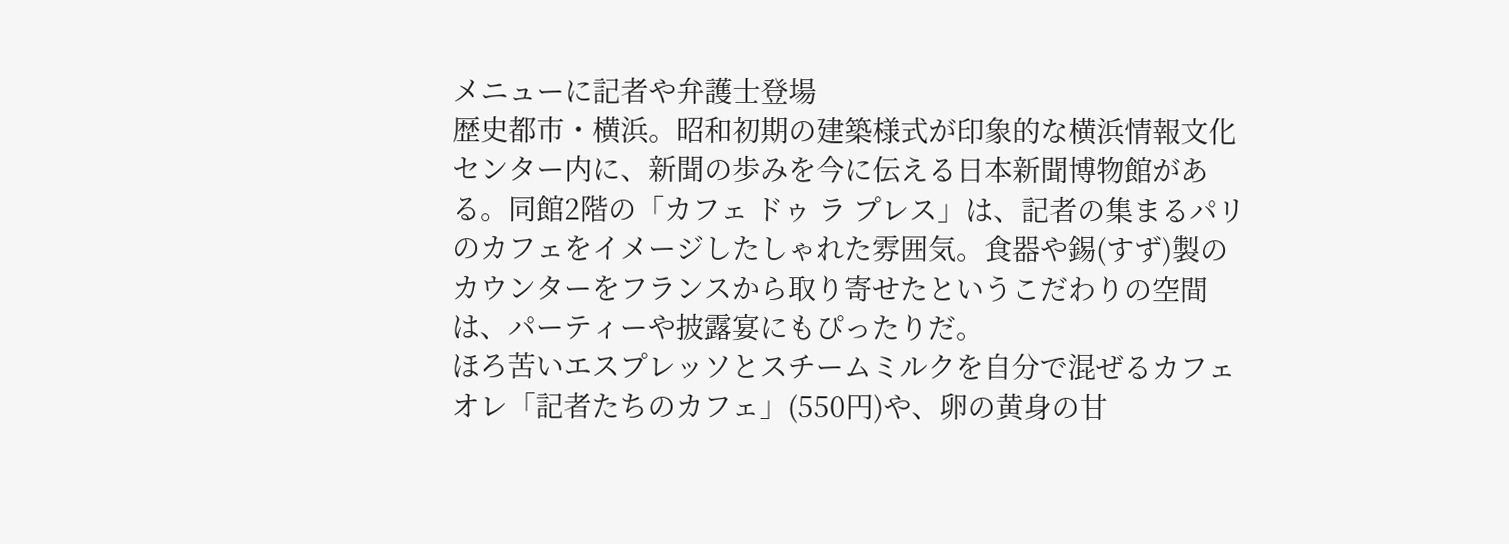メニューに記者や弁護士登場
歴史都市・横浜。昭和初期の建築様式が印象的な横浜情報文化センター内に、新聞の歩みを今に伝える日本新聞博物館がある。同館2階の「カフェ ドゥ ラ プレス」は、記者の集まるパリのカフェをイメージしたしゃれた雰囲気。食器や錫(すず)製のカウンターをフランスから取り寄せたというこだわりの空間は、パーティーや披露宴にもぴったりだ。
ほろ苦いエスプレッソとスチームミルクを自分で混ぜるカフェオレ「記者たちのカフェ」(550円)や、卵の黄身の甘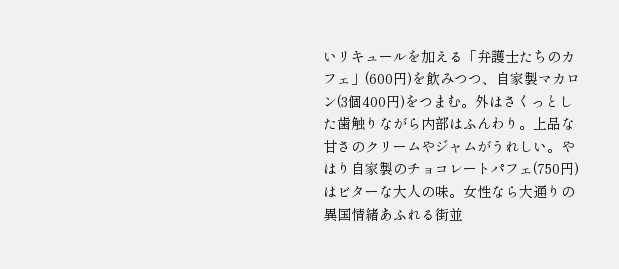いリキュールを加える「弁護士たちのカフェ」(600円)を飲みつつ、自家製マカロン(3個400円)をつまむ。外はさくっとした歯触りながら内部はふんわり。上品な甘さのクリームやジャムがうれしい。やはり自家製のチョコレートパフェ(750円)はビターな大人の味。女性なら大通りの異国情緒あふれる街並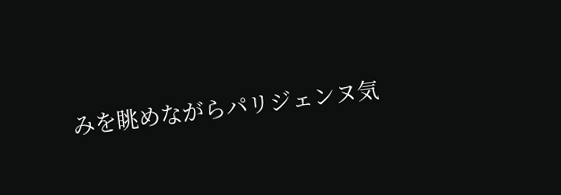みを眺めながらパリジェンヌ気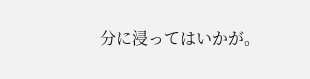分に浸ってはいかが。